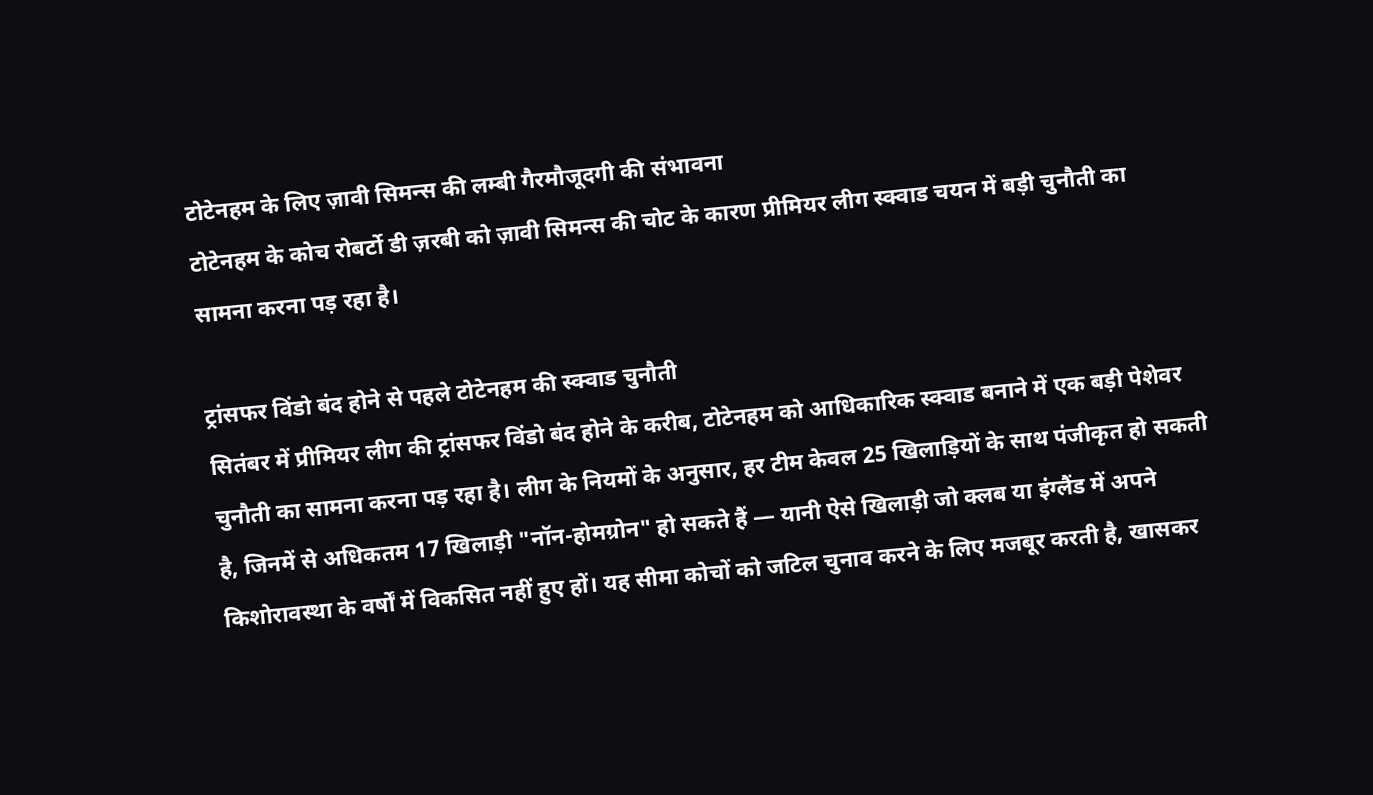टोटेनहम के लिए ज़ावी सिमन्स की लम्बी गैरमौजूदगी की संभावना
टोटेनहम के कोच रोबर्टो डी ज़रबी को ज़ावी सिमन्स की चोट के कारण प्रीमियर लीग स्क्वाड चयन में बड़ी चुनौती का सामना करना पड़ रहा है।

ट्रांसफर विंडो बंद होने से पहले टोटेनहम की स्क्वाड चुनौती
सितंबर में प्रीमियर लीग की ट्रांसफर विंडो बंद होने के करीब, टोटेनहम को आधिकारिक स्क्वाड बनाने में एक बड़ी पेशेवर चुनौती का सामना करना पड़ रहा है। लीग के नियमों के अनुसार, हर टीम केवल 25 खिलाड़ियों के साथ पंजीकृत हो सकती है, जिनमें से अधिकतम 17 खिलाड़ी "नॉन-होमग्रोन" हो सकते हैं — यानी ऐसे खिलाड़ी जो क्लब या इंग्लैंड में अपने किशोरावस्था के वर्षों में विकसित नहीं हुए हों। यह सीमा कोचों को जटिल चुनाव करने के लिए मजबूर करती है, खासकर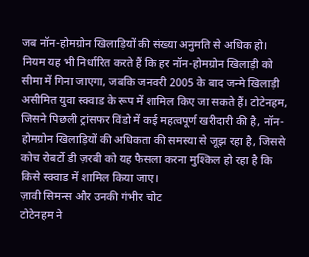जब नॉन-होमग्रोन खिलाड़ियों की संख्या अनुमति से अधिक हो।
नियम यह भी निर्धारित करते हैं कि हर नॉन-होमग्रोन खिलाड़ी को सीमा में गिना जाएगा, जबकि जनवरी 2005 के बाद जन्मे खिलाड़ी असीमित युवा स्क्वाड के रूप में शामिल किए जा सकते हैं। टोटेनहम, जिसने पिछली ट्रांसफर विंडो में कई महत्वपूर्ण खरीदारी की है, नॉन-होमग्रोन खिलाड़ियों की अधिकता की समस्या से जूझ रहा है, जिससे कोच रोबर्टो डी ज़रबी को यह फैसला करना मुश्किल हो रहा है कि किसे स्क्वाड में शामिल किया जाए।
ज़ावी सिमन्स और उनकी गंभीर चोट
टोटेनहम ने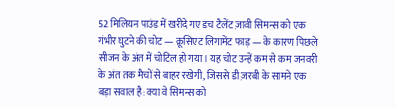52 मिलियन पाउंड में खरीदे गए डच टैलेंट ज़ावी सिमन्स को एक गंभीर घुटने की चोट — क्रूसिएट लिगामेंट फाड़ — के कारण पिछले सीजन के अंत में चोटिल हो गया। यह चोट उन्हें कम से कम जनवरी के अंत तक मैचों से बाहर रखेगी, जिससे डी ज़रबी के सामने एक बड़ा सवाल है: क्या वे सिमन्स को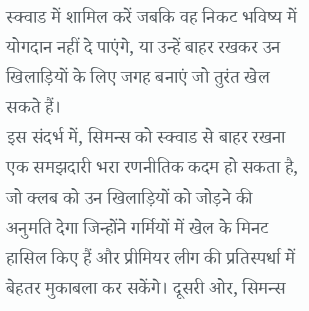स्क्वाड में शामिल करें जबकि वह निकट भविष्य में योगदान नहीं दे पाएंगे, या उन्हें बाहर रखकर उन खिलाड़ियों के लिए जगह बनाएं जो तुरंत खेल सकते हैं।
इस संदर्भ में, सिमन्स को स्क्वाड से बाहर रखना एक समझदारी भरा रणनीतिक कदम हो सकता है, जो क्लब को उन खिलाड़ियों को जोड़ने की अनुमति देगा जिन्होंने गर्मियों में खेल के मिनट हासिल किए हैं और प्रीमियर लीग की प्रतिस्पर्धा में बेहतर मुकाबला कर सकेंगे। दूसरी ओर, सिमन्स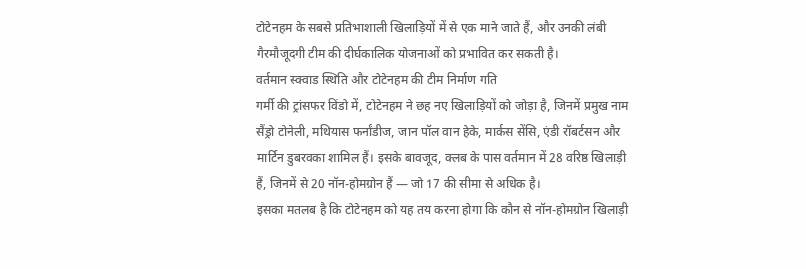टोटेनहम के सबसे प्रतिभाशाली खिलाड़ियों में से एक माने जाते हैं, और उनकी लंबी गैरमौजूदगी टीम की दीर्घकालिक योजनाओं को प्रभावित कर सकती है।
वर्तमान स्क्वाड स्थिति और टोटेनहम की टीम निर्माण गति
गर्मी की ट्रांसफर विंडो में, टोटेनहम ने छह नए खिलाड़ियों को जोड़ा है, जिनमें प्रमुख नाम सैंड्रो टोनेली, मथियास फर्नांडीज, जान पॉल वान हेके, मार्कस सेंसि, एंडी रॉबर्टसन और मार्टिन डुबरवका शामिल हैं। इसके बावजूद, क्लब के पास वर्तमान में 28 वरिष्ठ खिलाड़ी हैं, जिनमें से 20 नॉन-होमग्रोन हैं — जो 17 की सीमा से अधिक है।
इसका मतलब है कि टोटेनहम को यह तय करना होगा कि कौन से नॉन-होमग्रोन खिलाड़ी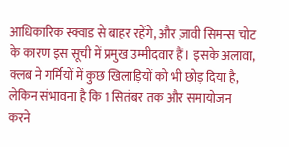आधिकारिक स्क्वाड से बाहर रहेंगे, और ज़ावी सिमन्स चोट के कारण इस सूची में प्रमुख उम्मीदवार हैं। इसके अलावा, क्लब ने गर्मियों में कुछ खिलाड़ियों को भी छोड़ दिया है, लेकिन संभावना है कि 1 सितंबर तक और समायोजन करने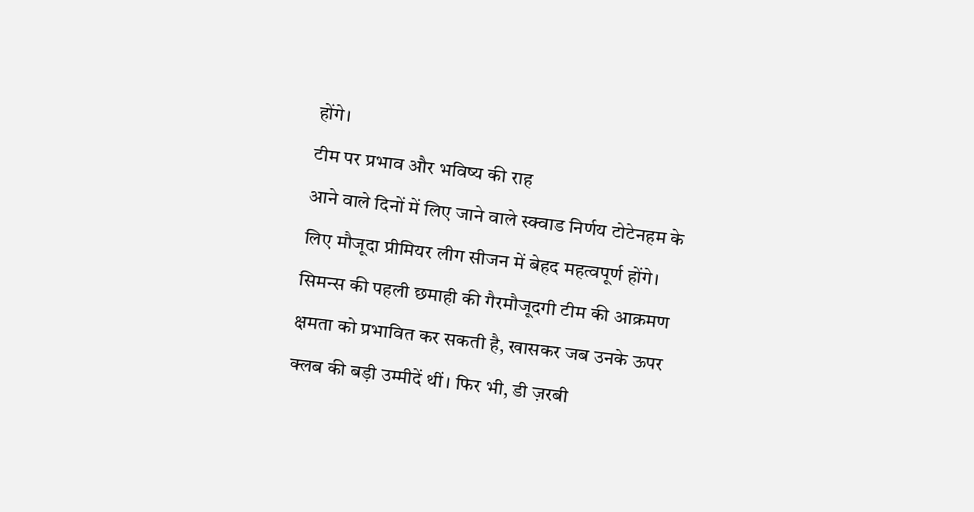होंगे।
टीम पर प्रभाव और भविष्य की राह
आने वाले दिनों में लिए जाने वाले स्क्वाड निर्णय टोटेनहम के लिए मौजूदा प्रीमियर लीग सीजन में बेहद महत्वपूर्ण होंगे। सिमन्स की पहली छमाही की गैरमौजूदगी टीम की आक्रमण क्षमता को प्रभावित कर सकती है, खासकर जब उनके ऊपर क्लब की बड़ी उम्मीदें थीं। फिर भी, डी ज़रबी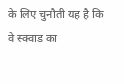के लिए चुनौती यह है कि वे स्क्वाड का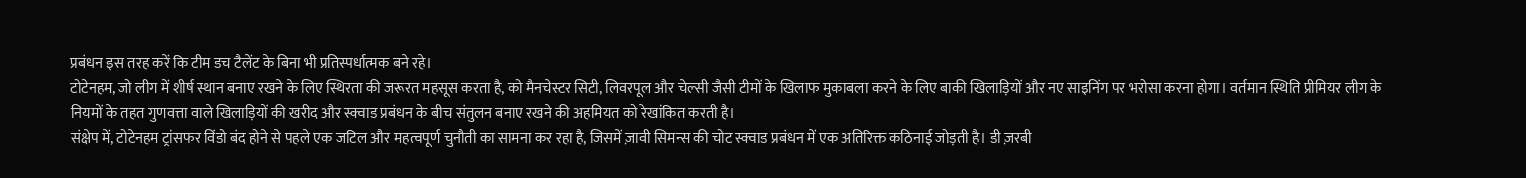प्रबंधन इस तरह करें कि टीम डच टैलेंट के बिना भी प्रतिस्पर्धात्मक बने रहे।
टोटेनहम, जो लीग में शीर्ष स्थान बनाए रखने के लिए स्थिरता की जरूरत महसूस करता है, को मैनचेस्टर सिटी, लिवरपूल और चेल्सी जैसी टीमों के खिलाफ मुकाबला करने के लिए बाकी खिलाड़ियों और नए साइनिंग पर भरोसा करना होगा। वर्तमान स्थिति प्रीमियर लीग के नियमों के तहत गुणवत्ता वाले खिलाड़ियों की खरीद और स्क्वाड प्रबंधन के बीच संतुलन बनाए रखने की अहमियत को रेखांकित करती है।
संक्षेप में, टोटेनहम ट्रांसफर विंडो बंद होने से पहले एक जटिल और महत्वपूर्ण चुनौती का सामना कर रहा है, जिसमें ज़ावी सिमन्स की चोट स्क्वाड प्रबंधन में एक अतिरिक्त कठिनाई जोड़ती है। डी ज़रबी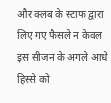और क्लब के स्टाफ द्वारा लिए गए फैसले न केवल इस सीजन के अगले आधे हिस्से को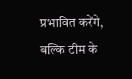प्रभावित करेंगे, बल्कि टीम के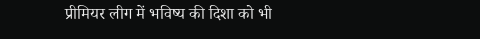प्रीमियर लीग में भविष्य की दिशा को भी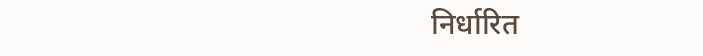निर्धारित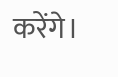करेंगे।